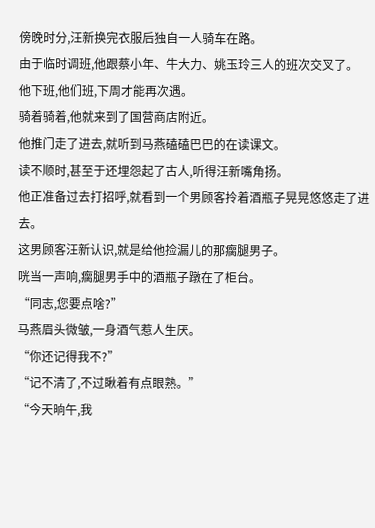傍晚时分,汪新换完衣服后独自一人骑车在路。
由于临时调班,他跟蔡小年、牛大力、姚玉玲三人的班次交叉了。
他下班,他们班,下周才能再次遇。
骑着骑着,他就来到了国营商店附近。
他推门走了进去,就听到马燕磕磕巴巴的在读课文。
读不顺时,甚至于还埋怨起了古人,听得汪新嘴角扬。
他正准备过去打招呼,就看到一个男顾客拎着酒瓶子晃晃悠悠走了进去。
这男顾客汪新认识,就是给他捡漏儿的那瘸腿男子。
咣当一声响,瘸腿男手中的酒瓶子蹾在了柜台。
“同志,您要点啥?”
马燕眉头微皱,一身酒气惹人生厌。
“你还记得我不?”
“记不清了,不过瞅着有点眼熟。”
“今天晌午,我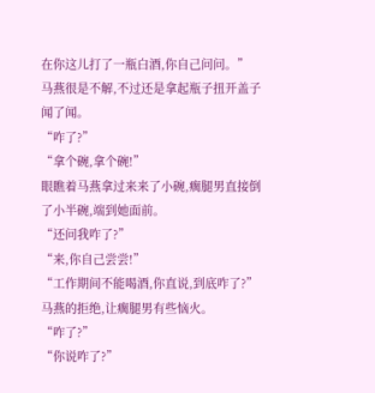在你这儿打了一瓶白酒,你自己问问。”
马燕很是不解,不过还是拿起瓶子扭开盖子闻了闻。
“咋了?”
“拿个碗,拿个碗!”
眼瞧着马燕拿过来来了小碗,瘸腿男直接倒了小半碗,端到她面前。
“还问我咋了?”
“来,你自己尝尝!”
“工作期间不能喝酒,你直说,到底咋了?”
马燕的拒绝,让瘸腿男有些恼火。
“咋了?”
“你说咋了?”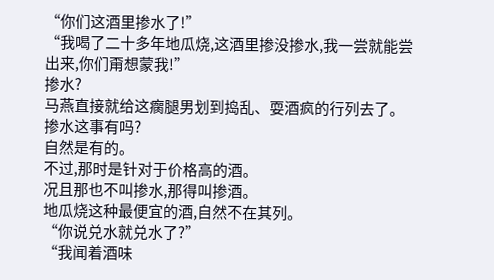“你们这酒里掺水了!”
“我喝了二十多年地瓜烧,这酒里掺没掺水,我一尝就能尝出来,你们甭想蒙我!”
掺水?
马燕直接就给这瘸腿男划到捣乱、耍酒疯的行列去了。
掺水这事有吗?
自然是有的。
不过,那时是针对于价格高的酒。
况且那也不叫掺水,那得叫掺酒。
地瓜烧这种最便宜的酒,自然不在其列。
“你说兑水就兑水了?”
“我闻着酒味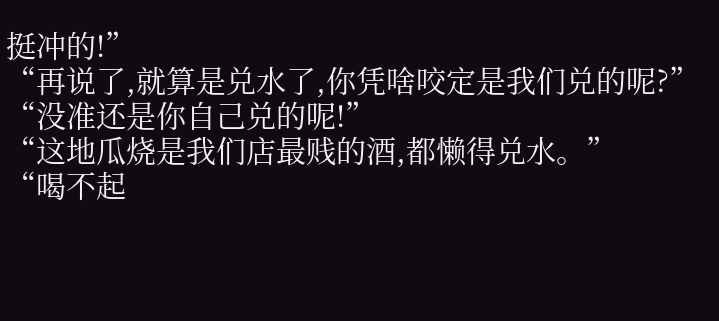挺冲的!”
“再说了,就算是兑水了,你凭啥咬定是我们兑的呢?”
“没准还是你自己兑的呢!”
“这地瓜烧是我们店最贱的酒,都懒得兑水。”
“喝不起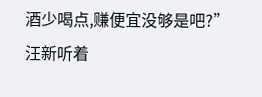酒少喝点,赚便宜没够是吧?”
汪新听着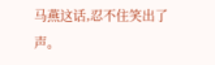马燕这话,忍不住笑出了声。